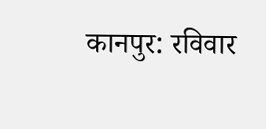कानपुर: रविवार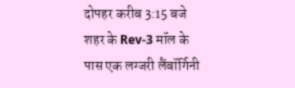दोपहर करीब 3:15 बजे शहर के Rev-3 मॉल के पास एक लग्जरी लैंबॉर्गिनी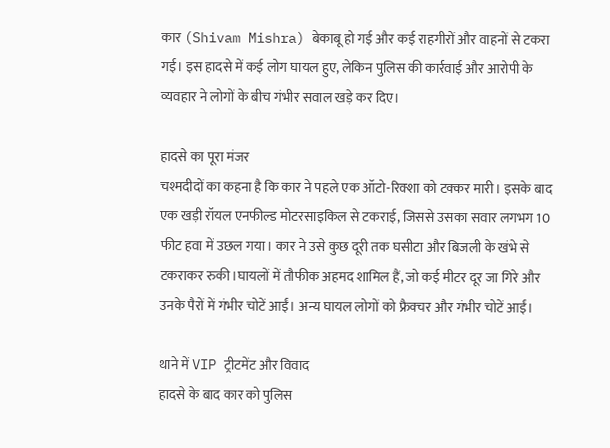कार (Shivam Mishra) बेकाबू हो गई और कई राहगीरों और वाहनों से टकरा गई। इस हादसे में कई लोग घायल हुए, लेकिन पुलिस की कार्रवाई और आरोपी के व्यवहार ने लोगों के बीच गंभीर सवाल खड़े कर दिए।

हादसे का पूरा मंजर
चश्मदीदों का कहना है कि कार ने पहले एक ऑटो-रिक्शा को टक्कर मारी। इसके बाद एक खड़ी रॉयल एनफील्ड मोटरसाइकिल से टकराई, जिससे उसका सवार लगभग 10 फीट हवा में उछल गया। कार ने उसे कुछ दूरी तक घसीटा और बिजली के खंभे से टकराकर रुकी।घायलों में तौफीक अहमद शामिल हैं, जो कई मीटर दूर जा गिरे और उनके पैरों में गंभीर चोटें आईं। अन्य घायल लोगों को फ्रैक्चर और गंभीर चोटें आईं।

थाने में VIP ट्रीटमेंट और विवाद
हादसे के बाद कार को पुलिस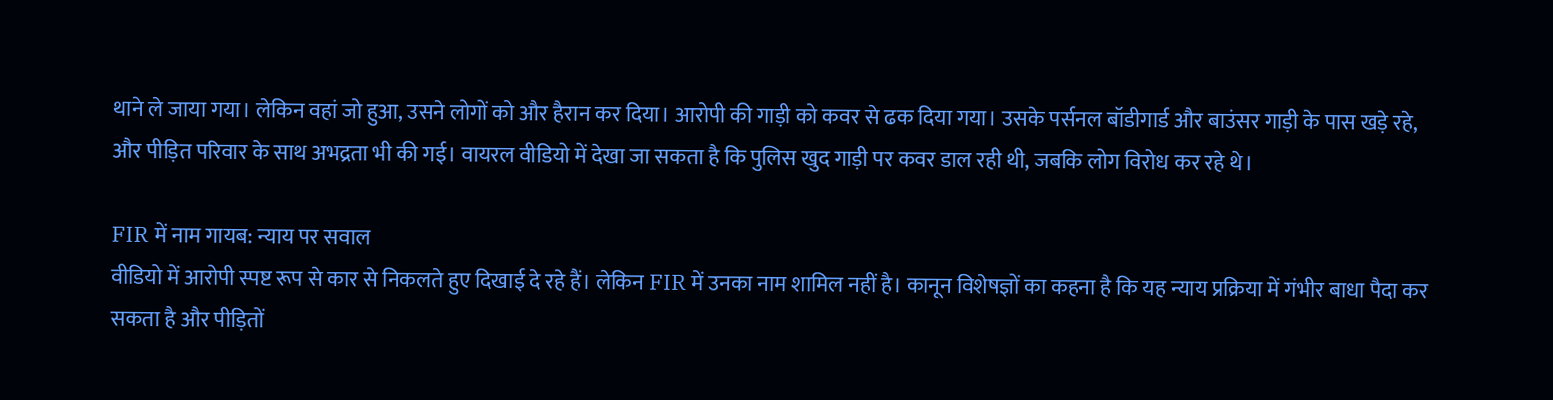थाने ले जाया गया। लेकिन वहां जो हुआ, उसने लोगों को और हैरान कर दिया। आरोपी की गाड़ी को कवर से ढक दिया गया। उसके पर्सनल बॉडीगार्ड और बाउंसर गाड़ी के पास खड़े रहे, और पीड़ित परिवार के साथ अभद्रता भी की गई। वायरल वीडियो में देखा जा सकता है कि पुलिस खुद गाड़ी पर कवर डाल रही थी, जबकि लोग विरोध कर रहे थे।

FIR में नाम गायब: न्याय पर सवाल
वीडियो में आरोपी स्पष्ट रूप से कार से निकलते हुए दिखाई दे रहे हैं। लेकिन FIR में उनका नाम शामिल नहीं है। कानून विशेषज्ञों का कहना है कि यह न्याय प्रक्रिया में गंभीर बाधा पैदा कर सकता है और पीड़ितों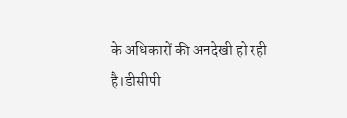के अधिकारों की अनदेखी हो रही है।डीसीपी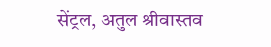सेंट्रल, अतुल श्रीवास्तव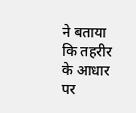ने बताया कि तहरीर के आधार पर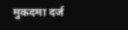मुकदमा दर्ज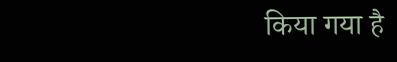किया गया है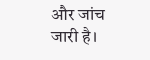और जांच जारी है।